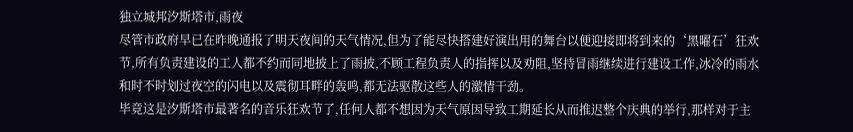独立城邦汐斯塔市,雨夜
尽管市政府早已在昨晚通报了明天夜间的天气情况,但为了能尽快搭建好演出用的舞台以便迎接即将到来的‘黑曜石’狂欢节,所有负责建设的工人都不约而同地披上了雨披,不顾工程负责人的指挥以及劝阻,坚持冒雨继续进行建设工作,冰冷的雨水和时不时划过夜空的闪电以及震彻耳畔的轰鸣,都无法驱散这些人的激情干劲。
毕竟这是汐斯塔市最著名的音乐狂欢节了,任何人都不想因为天气原因导致工期延长从而推迟整个庆典的举行,那样对于主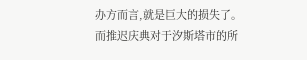办方而言,就是巨大的损失了。
而推迟庆典对于汐斯塔市的所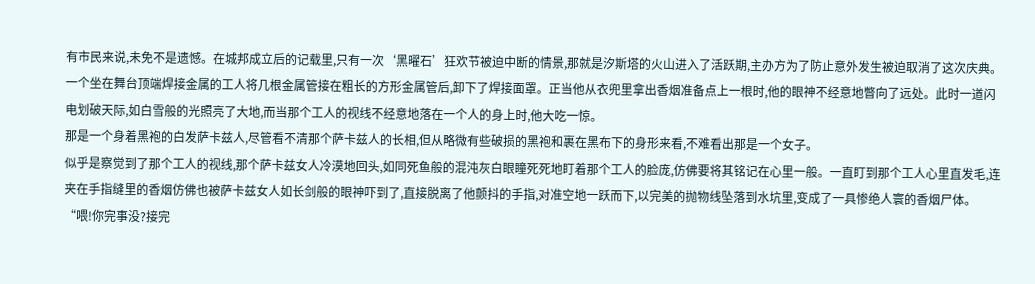有市民来说,未免不是遗憾。在城邦成立后的记载里,只有一次‘黑曜石’狂欢节被迫中断的情景,那就是汐斯塔的火山进入了活跃期,主办方为了防止意外发生被迫取消了这次庆典。
一个坐在舞台顶端焊接金属的工人将几根金属管接在粗长的方形金属管后,卸下了焊接面罩。正当他从衣兜里拿出香烟准备点上一根时,他的眼神不经意地瞥向了远处。此时一道闪电划破天际,如白雪般的光照亮了大地,而当那个工人的视线不经意地落在一个人的身上时,他大吃一惊。
那是一个身着黑袍的白发萨卡兹人,尽管看不清那个萨卡兹人的长相,但从略微有些破损的黑袍和裹在黑布下的身形来看,不难看出那是一个女子。
似乎是察觉到了那个工人的视线,那个萨卡兹女人冷漠地回头,如同死鱼般的混沌灰白眼瞳死死地盯着那个工人的脸庞,仿佛要将其铭记在心里一般。一直盯到那个工人心里直发毛,连夹在手指缝里的香烟仿佛也被萨卡兹女人如长剑般的眼神吓到了,直接脱离了他颤抖的手指,对准空地一跃而下,以完美的抛物线坠落到水坑里,变成了一具惨绝人寰的香烟尸体。
“喂!你完事没?接完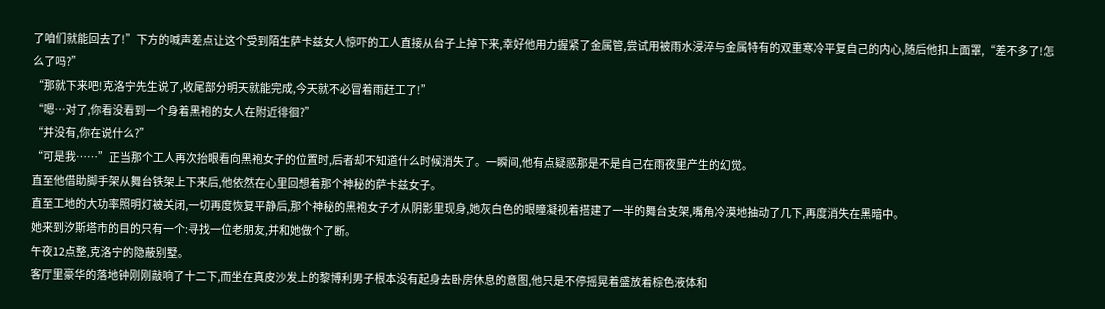了咱们就能回去了!”下方的喊声差点让这个受到陌生萨卡兹女人惊吓的工人直接从台子上掉下来,幸好他用力握紧了金属管,尝试用被雨水浸淬与金属特有的双重寒冷平复自己的内心,随后他扣上面罩,“差不多了!怎么了吗?”
“那就下来吧!克洛宁先生说了,收尾部分明天就能完成,今天就不必冒着雨赶工了!”
“嗯…对了,你看没看到一个身着黑袍的女人在附近徘徊?”
“并没有,你在说什么?”
“可是我……”正当那个工人再次抬眼看向黑袍女子的位置时,后者却不知道什么时候消失了。一瞬间,他有点疑惑那是不是自己在雨夜里产生的幻觉。
直至他借助脚手架从舞台铁架上下来后,他依然在心里回想着那个神秘的萨卡兹女子。
直至工地的大功率照明灯被关闭,一切再度恢复平静后,那个神秘的黑袍女子才从阴影里现身,她灰白色的眼瞳凝视着搭建了一半的舞台支架,嘴角冷漠地抽动了几下,再度消失在黑暗中。
她来到汐斯塔市的目的只有一个:寻找一位老朋友,并和她做个了断。
午夜12点整,克洛宁的隐蔽别墅。
客厅里豪华的落地钟刚刚敲响了十二下,而坐在真皮沙发上的黎博利男子根本没有起身去卧房休息的意图,他只是不停摇晃着盛放着棕色液体和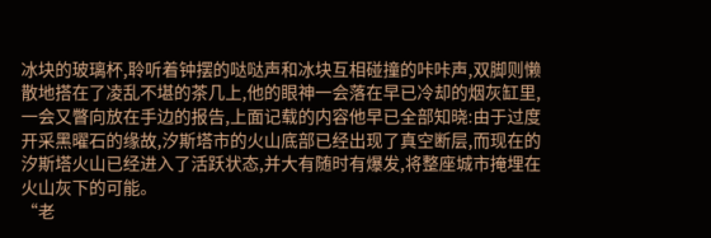冰块的玻璃杯,聆听着钟摆的哒哒声和冰块互相碰撞的咔咔声,双脚则懒散地搭在了凌乱不堪的茶几上,他的眼神一会落在早已冷却的烟灰缸里,一会又瞥向放在手边的报告,上面记载的内容他早已全部知晓:由于过度开采黑曜石的缘故,汐斯塔市的火山底部已经出现了真空断层,而现在的汐斯塔火山已经进入了活跃状态,并大有随时有爆发,将整座城市掩埋在火山灰下的可能。
“老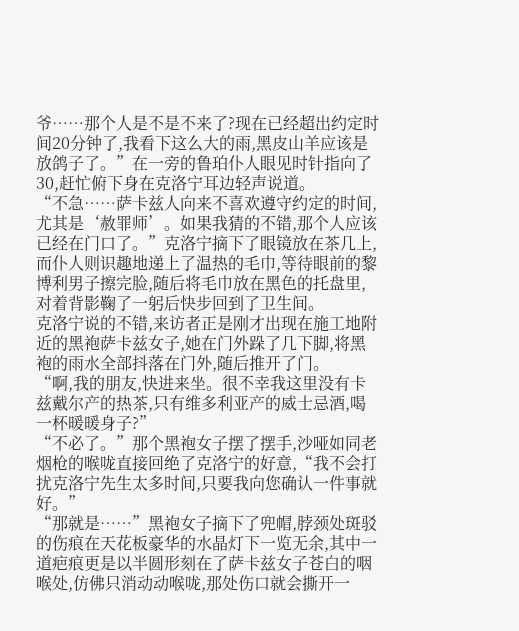爷……那个人是不是不来了?现在已经超出约定时间20分钟了,我看下这么大的雨,黑皮山羊应该是放鸽子了。”在一旁的鲁珀仆人眼见时针指向了30,赶忙俯下身在克洛宁耳边轻声说道。
“不急……萨卡兹人向来不喜欢遵守约定的时间,尤其是‘赦罪师’。如果我猜的不错,那个人应该已经在门口了。”克洛宁摘下了眼镜放在茶几上,而仆人则识趣地递上了温热的毛巾,等待眼前的黎博利男子擦完脸,随后将毛巾放在黑色的托盘里,对着背影鞠了一躬后快步回到了卫生间。
克洛宁说的不错,来访者正是刚才出现在施工地附近的黑袍萨卡兹女子,她在门外跺了几下脚,将黑袍的雨水全部抖落在门外,随后推开了门。
“啊,我的朋友,快进来坐。很不幸我这里没有卡兹戴尔产的热茶,只有维多利亚产的威士忌酒,喝一杯暖暖身子?”
“不必了。”那个黑袍女子摆了摆手,沙哑如同老烟枪的喉咙直接回绝了克洛宁的好意,“我不会打扰克洛宁先生太多时间,只要我向您确认一件事就好。”
“那就是……”黑袍女子摘下了兜帽,脖颈处斑驳的伤痕在天花板豪华的水晶灯下一览无余,其中一道疤痕更是以半圆形刻在了萨卡兹女子苍白的咽喉处,仿佛只消动动喉咙,那处伤口就会撕开一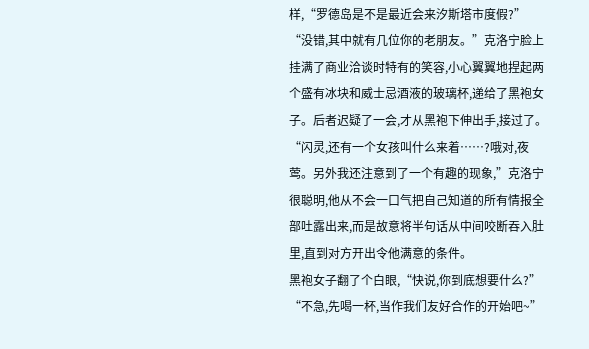样,“罗德岛是不是最近会来汐斯塔市度假?”
“没错,其中就有几位你的老朋友。”克洛宁脸上挂满了商业洽谈时特有的笑容,小心翼翼地捏起两个盛有冰块和威士忌酒液的玻璃杯,递给了黑袍女子。后者迟疑了一会,才从黑袍下伸出手,接过了。
“闪灵,还有一个女孩叫什么来着……?哦对,夜莺。另外我还注意到了一个有趣的现象,”克洛宁很聪明,他从不会一口气把自己知道的所有情报全部吐露出来,而是故意将半句话从中间咬断吞入肚里,直到对方开出令他满意的条件。
黑袍女子翻了个白眼,“快说,你到底想要什么?”
“不急,先喝一杯,当作我们友好合作的开始吧~”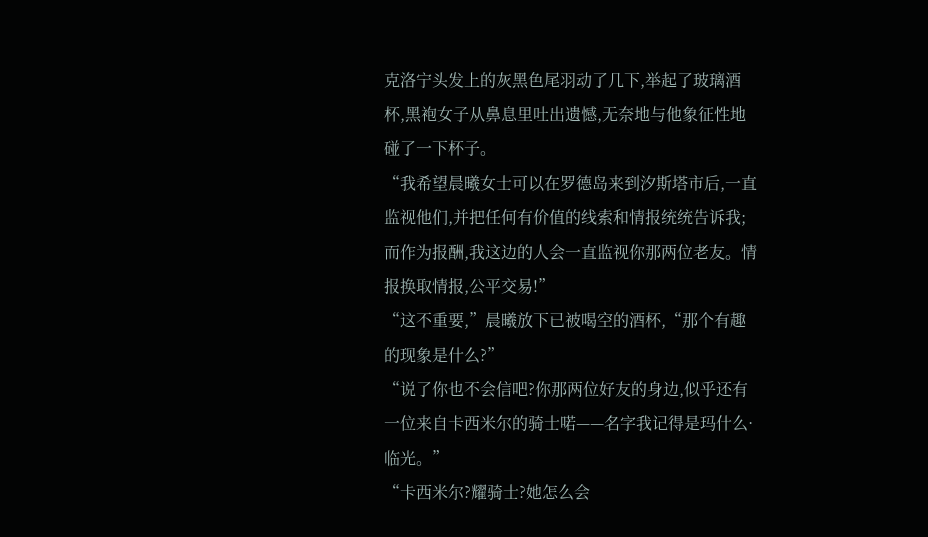克洛宁头发上的灰黑色尾羽动了几下,举起了玻璃酒杯,黑袍女子从鼻息里吐出遗憾,无奈地与他象征性地碰了一下杯子。
“我希望晨曦女士可以在罗德岛来到汐斯塔市后,一直监视他们,并把任何有价值的线索和情报统统告诉我;而作为报酬,我这边的人会一直监视你那两位老友。情报换取情报,公平交易!”
“这不重要,”晨曦放下已被喝空的酒杯,“那个有趣的现象是什么?”
“说了你也不会信吧?你那两位好友的身边,似乎还有一位来自卡西米尔的骑士喏——名字我记得是玛什么·临光。”
“卡西米尔?耀骑士?她怎么会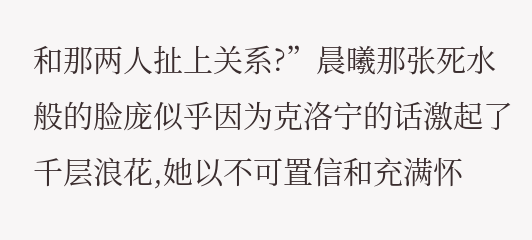和那两人扯上关系?”晨曦那张死水般的脸庞似乎因为克洛宁的话激起了千层浪花,她以不可置信和充满怀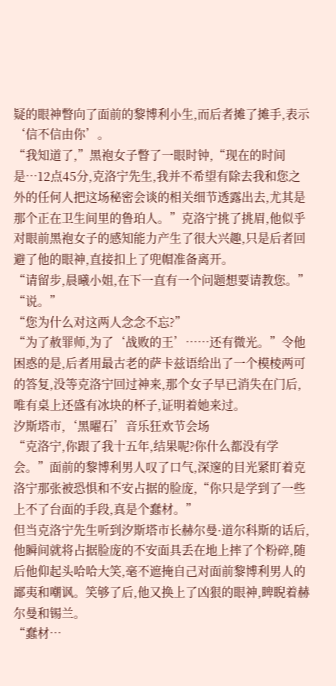疑的眼神瞥向了面前的黎博利小生,而后者摊了摊手,表示‘信不信由你’。
“我知道了,”黑袍女子瞥了一眼时钟,“现在的时间是…12点45分,克洛宁先生,我并不希望有除去我和您之外的任何人把这场秘密会谈的相关细节透露出去,尤其是那个正在卫生间里的鲁珀人。”克洛宁挑了挑眉,他似乎对眼前黑袍女子的感知能力产生了很大兴趣,只是后者回避了他的眼神,直接扣上了兜帽准备离开。
“请留步,晨曦小姐,在下一直有一个问题想要请教您。”
“说。”
“您为什么对这两人念念不忘?”
“为了赦罪师,为了‘战败的王’……还有微光。”令他困惑的是,后者用最古老的萨卡兹语给出了一个模棱两可的答复,没等克洛宁回过神来,那个女子早已消失在门后,唯有桌上还盛有冰块的杯子,证明着她来过。
汐斯塔市,‘黑曜石’音乐狂欢节会场
“克洛宁,你跟了我十五年,结果呢?你什么都没有学会。”面前的黎博利男人叹了口气,深邃的目光紧盯着克洛宁那张被恐惧和不安占据的脸庞,“你只是学到了一些上不了台面的手段,真是个蠢材。”
但当克洛宁先生听到汐斯塔市长赫尔曼·道尔科斯的话后,他瞬间就将占据脸庞的不安面具丢在地上摔了个粉碎,随后他仰起头哈哈大笑,毫不遮掩自己对面前黎博利男人的鄙夷和嘲讽。笑够了后,他又换上了凶狠的眼神,睥睨着赫尔曼和锡兰。
“蠢材…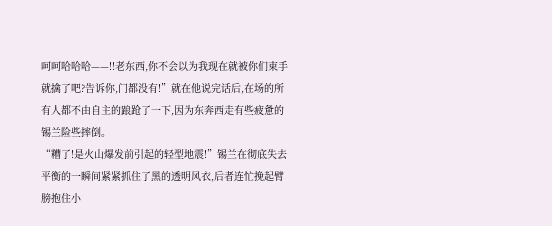呵呵哈哈哈——!!老东西,你不会以为我现在就被你们束手就擒了吧?告诉你,门都没有!”就在他说完话后,在场的所有人都不由自主的踉跄了一下,因为东奔西走有些疲惫的锡兰险些摔倒。
“糟了!是火山爆发前引起的轻型地震!”锡兰在彻底失去平衡的一瞬间紧紧抓住了黑的透明风衣,后者连忙挽起臂膀抱住小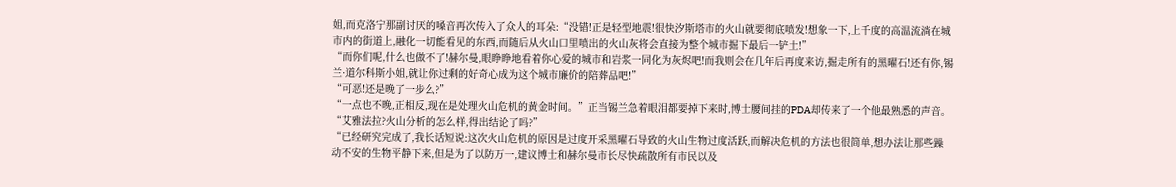姐,而克洛宁那副讨厌的嗓音再次传入了众人的耳朵:“没错!正是轻型地震!很快汐斯塔市的火山就要彻底喷发!想象一下,上千度的高温流淌在城市内的街道上,融化一切能看见的东西,而随后从火山口里喷出的火山灰将会直接为整个城市掘下最后一铲土!”
“而你们呢,什么也做不了!赫尔曼,眼睁睁地看着你心爱的城市和岩浆一同化为灰烬吧!而我则会在几年后再度来访,掘走所有的黑曜石!还有你,锡兰·道尔科斯小姐,就让你过剩的好奇心成为这个城市廉价的陪葬品吧!”
“可恶!还是晚了一步么?”
“一点也不晚,正相反,现在是处理火山危机的黄金时间。”正当锡兰急着眼泪都要掉下来时,博士腰间挂的PDA却传来了一个他最熟悉的声音。
“艾雅法拉?火山分析的怎么样,得出结论了吗?”
“已经研究完成了,我长话短说:这次火山危机的原因是过度开采黑曜石导致的火山生物过度活跃,而解决危机的方法也很简单,想办法让那些躁动不安的生物平静下来,但是为了以防万一,建议博士和赫尔曼市长尽快疏散所有市民以及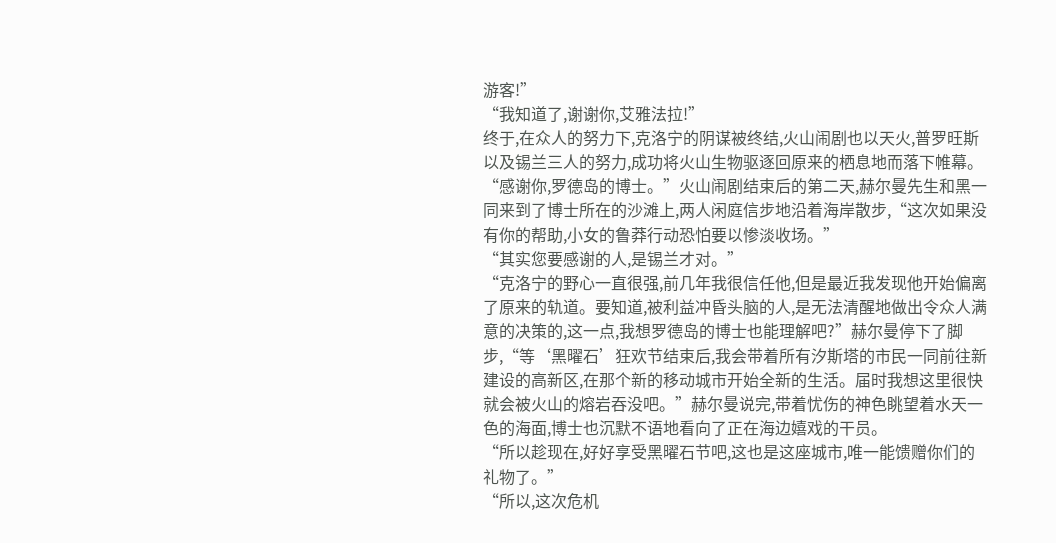游客!”
“我知道了,谢谢你,艾雅法拉!”
终于,在众人的努力下,克洛宁的阴谋被终结,火山闹剧也以天火,普罗旺斯以及锡兰三人的努力,成功将火山生物驱逐回原来的栖息地而落下帷幕。
“感谢你,罗德岛的博士。”火山闹剧结束后的第二天,赫尔曼先生和黑一同来到了博士所在的沙滩上,两人闲庭信步地沿着海岸散步,“这次如果没有你的帮助,小女的鲁莽行动恐怕要以惨淡收场。”
“其实您要感谢的人,是锡兰才对。”
“克洛宁的野心一直很强,前几年我很信任他,但是最近我发现他开始偏离了原来的轨道。要知道,被利益冲昏头脑的人,是无法清醒地做出令众人满意的决策的,这一点,我想罗德岛的博士也能理解吧?”赫尔曼停下了脚步,“等‘黑曜石’狂欢节结束后,我会带着所有汐斯塔的市民一同前往新建设的高新区,在那个新的移动城市开始全新的生活。届时我想这里很快就会被火山的熔岩吞没吧。”赫尔曼说完,带着忧伤的神色眺望着水天一色的海面,博士也沉默不语地看向了正在海边嬉戏的干员。
“所以趁现在,好好享受黑曜石节吧,这也是这座城市,唯一能馈赠你们的礼物了。”
“所以,这次危机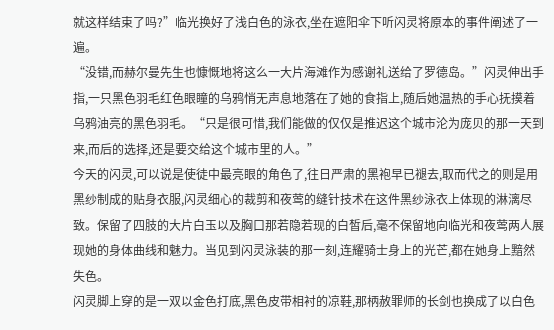就这样结束了吗?”临光换好了浅白色的泳衣,坐在遮阳伞下听闪灵将原本的事件阐述了一遍。
“没错,而赫尔曼先生也慷慨地将这么一大片海滩作为感谢礼送给了罗德岛。”闪灵伸出手指,一只黑色羽毛红色眼瞳的乌鸦悄无声息地落在了她的食指上,随后她温热的手心抚摸着乌鸦油亮的黑色羽毛。“只是很可惜,我们能做的仅仅是推迟这个城市沦为庞贝的那一天到来,而后的选择,还是要交给这个城市里的人。”
今天的闪灵,可以说是使徒中最亮眼的角色了,往日严肃的黑袍早已褪去,取而代之的则是用黑纱制成的贴身衣服,闪灵细心的裁剪和夜莺的缝针技术在这件黑纱泳衣上体现的淋漓尽致。保留了四肢的大片白玉以及胸口那若隐若现的白皙后,毫不保留地向临光和夜莺两人展现她的身体曲线和魅力。当见到闪灵泳装的那一刻,连耀骑士身上的光芒,都在她身上黯然失色。
闪灵脚上穿的是一双以金色打底,黑色皮带相衬的凉鞋,那柄赦罪师的长剑也换成了以白色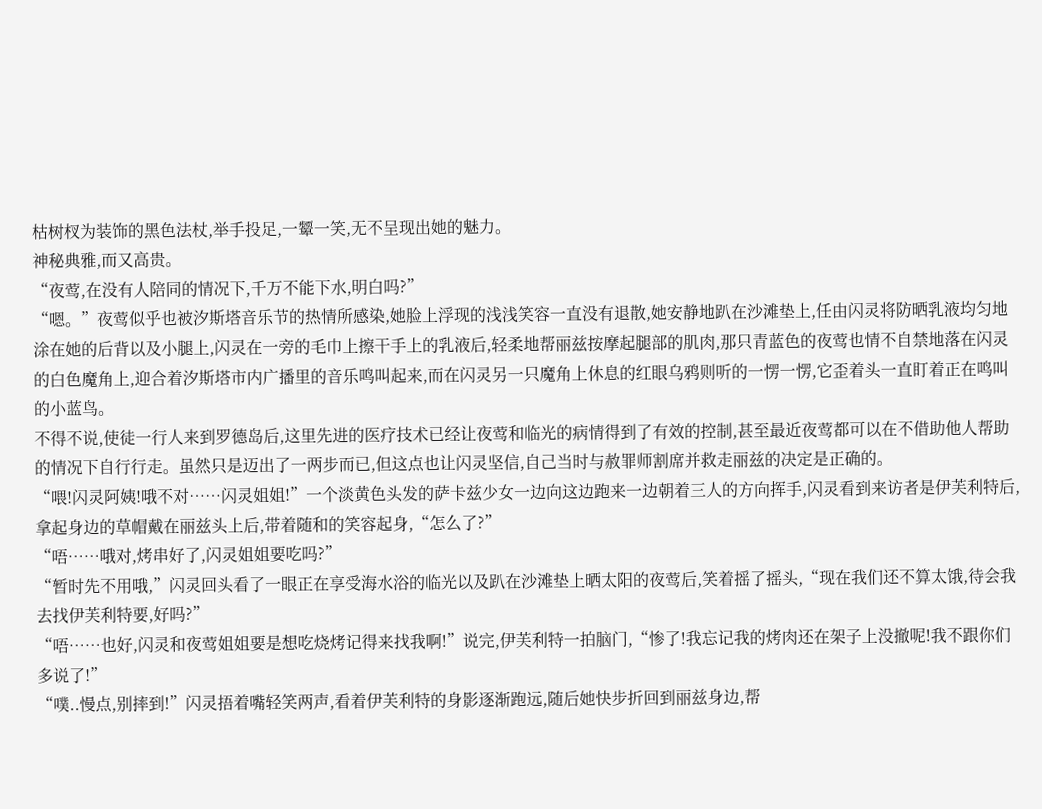枯树杈为装饰的黑色法杖,举手投足,一颦一笑,无不呈现出她的魅力。
神秘典雅,而又高贵。
“夜莺,在没有人陪同的情况下,千万不能下水,明白吗?”
“嗯。”夜莺似乎也被汐斯塔音乐节的热情所感染,她脸上浮现的浅浅笑容一直没有退散,她安静地趴在沙滩垫上,任由闪灵将防晒乳液均匀地涂在她的后背以及小腿上,闪灵在一旁的毛巾上擦干手上的乳液后,轻柔地帮丽兹按摩起腿部的肌肉,那只青蓝色的夜莺也情不自禁地落在闪灵的白色魔角上,迎合着汐斯塔市内广播里的音乐鸣叫起来,而在闪灵另一只魔角上休息的红眼乌鸦则听的一愣一愣,它歪着头一直盯着正在鸣叫的小蓝鸟。
不得不说,使徒一行人来到罗德岛后,这里先进的医疗技术已经让夜莺和临光的病情得到了有效的控制,甚至最近夜莺都可以在不借助他人帮助的情况下自行行走。虽然只是迈出了一两步而已,但这点也让闪灵坚信,自己当时与赦罪师割席并救走丽兹的决定是正确的。
“喂!闪灵阿姨!哦不对……闪灵姐姐!”一个淡黄色头发的萨卡兹少女一边向这边跑来一边朝着三人的方向挥手,闪灵看到来访者是伊芙利特后,拿起身边的草帽戴在丽兹头上后,带着随和的笑容起身,“怎么了?”
“唔……哦对,烤串好了,闪灵姐姐要吃吗?”
“暂时先不用哦,”闪灵回头看了一眼正在享受海水浴的临光以及趴在沙滩垫上晒太阳的夜莺后,笑着摇了摇头,“现在我们还不算太饿,待会我去找伊芙利特要,好吗?”
“唔……也好,闪灵和夜莺姐姐要是想吃烧烤记得来找我啊!”说完,伊芙利特一拍脑门,“惨了!我忘记我的烤肉还在架子上没撤呢!我不跟你们多说了!”
“噗..慢点,别摔到!”闪灵捂着嘴轻笑两声,看着伊芙利特的身影逐渐跑远,随后她快步折回到丽兹身边,帮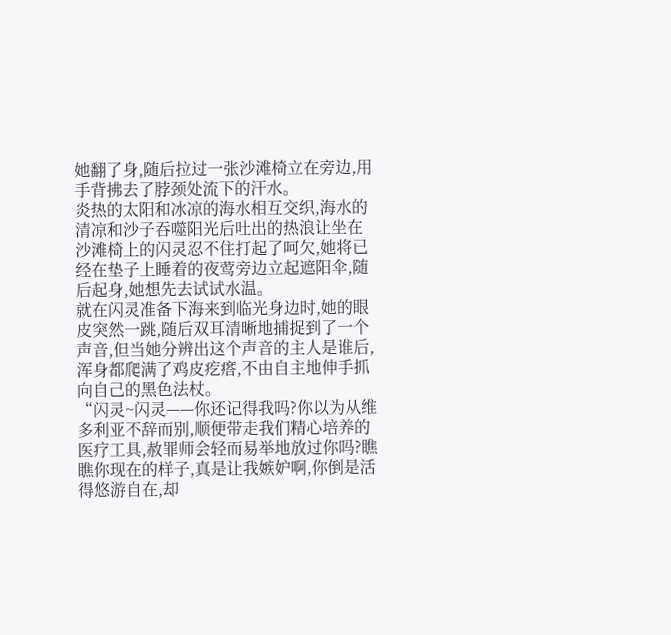她翻了身,随后拉过一张沙滩椅立在旁边,用手背拂去了脖颈处流下的汗水。
炎热的太阳和冰凉的海水相互交织,海水的清凉和沙子吞噬阳光后吐出的热浪让坐在沙滩椅上的闪灵忍不住打起了呵欠,她将已经在垫子上睡着的夜莺旁边立起遮阳伞,随后起身,她想先去试试水温。
就在闪灵准备下海来到临光身边时,她的眼皮突然一跳,随后双耳清晰地捕捉到了一个声音,但当她分辨出这个声音的主人是谁后,浑身都爬满了鸡皮疙瘩,不由自主地伸手抓向自己的黑色法杖。
“闪灵~闪灵——你还记得我吗?你以为从维多利亚不辞而别,顺便带走我们精心培养的医疗工具,赦罪师会轻而易举地放过你吗?瞧瞧你现在的样子,真是让我嫉妒啊,你倒是活得悠游自在,却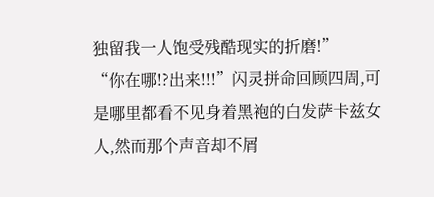独留我一人饱受残酷现实的折磨!”
“你在哪!?出来!!!”闪灵拼命回顾四周,可是哪里都看不见身着黑袍的白发萨卡兹女人,然而那个声音却不屑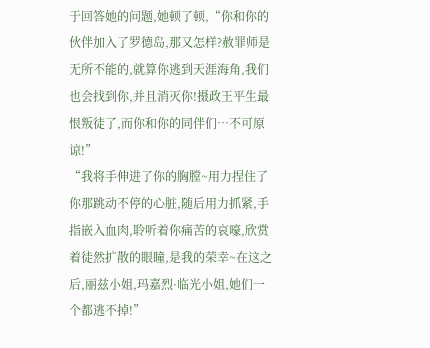于回答她的问题,她顿了顿,“你和你的伙伴加入了罗德岛,那又怎样?赦罪师是无所不能的,就算你逃到天涯海角,我们也会找到你,并且消灭你!摄政王平生最恨叛徒了,而你和你的同伴们…不可原谅!”
“我将手伸进了你的胸膛~用力捏住了你那跳动不停的心脏,随后用力抓紧,手指嵌入血肉,聆听着你痛苦的哀嚎,欣赏着徒然扩散的眼瞳,是我的荣幸~在这之后,丽兹小姐,玛嘉烈·临光小姐,她们一个都逃不掉!”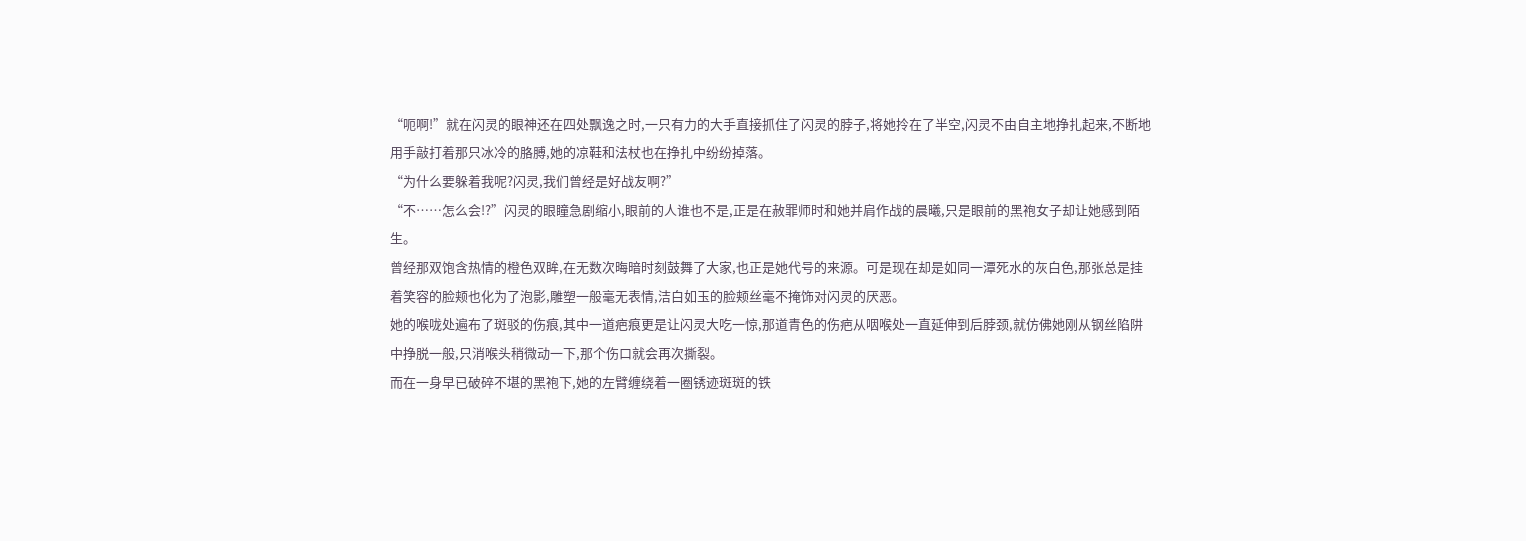“呃啊!”就在闪灵的眼神还在四处飘逸之时,一只有力的大手直接抓住了闪灵的脖子,将她拎在了半空,闪灵不由自主地挣扎起来,不断地用手敲打着那只冰冷的胳膊,她的凉鞋和法杖也在挣扎中纷纷掉落。
“为什么要躲着我呢?闪灵,我们曾经是好战友啊?”
“不……怎么会!?”闪灵的眼瞳急剧缩小,眼前的人谁也不是,正是在赦罪师时和她并肩作战的晨曦,只是眼前的黑袍女子却让她感到陌生。
曾经那双饱含热情的橙色双眸,在无数次晦暗时刻鼓舞了大家,也正是她代号的来源。可是现在却是如同一潭死水的灰白色,那张总是挂着笑容的脸颊也化为了泡影,雕塑一般毫无表情,洁白如玉的脸颊丝毫不掩饰对闪灵的厌恶。
她的喉咙处遍布了斑驳的伤痕,其中一道疤痕更是让闪灵大吃一惊,那道青色的伤疤从咽喉处一直延伸到后脖颈,就仿佛她刚从钢丝陷阱中挣脱一般,只消喉头稍微动一下,那个伤口就会再次撕裂。
而在一身早已破碎不堪的黑袍下,她的左臂缠绕着一圈锈迹斑斑的铁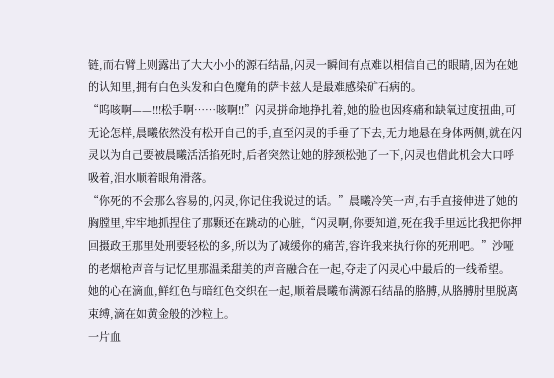链,而右臂上则露出了大大小小的源石结晶,闪灵一瞬间有点难以相信自己的眼睛,因为在她的认知里,拥有白色头发和白色魔角的萨卡兹人是最难感染矿石病的。
“呜咳啊——!!!松手啊……咳啊!!”闪灵拼命地挣扎着,她的脸也因疼痛和缺氧过度扭曲,可无论怎样,晨曦依然没有松开自己的手,直至闪灵的手垂了下去,无力地悬在身体两侧,就在闪灵以为自己要被晨曦活活掐死时,后者突然让她的脖颈松弛了一下,闪灵也借此机会大口呼吸着,泪水顺着眼角滑落。
“你死的不会那么容易的,闪灵,你记住我说过的话。”晨曦冷笑一声,右手直接伸进了她的胸膛里,牢牢地抓捏住了那颗还在跳动的心脏,“闪灵啊,你要知道,死在我手里远比我把你押回摄政王那里处刑要轻松的多,所以为了减缓你的痛苦,容许我来执行你的死刑吧。”沙哑的老烟枪声音与记忆里那温柔甜美的声音融合在一起,夺走了闪灵心中最后的一线希望。
她的心在滴血,鲜红色与暗红色交织在一起,顺着晨曦布满源石结晶的胳膊,从胳膊肘里脱离束缚,滴在如黄金般的沙粒上。
一片血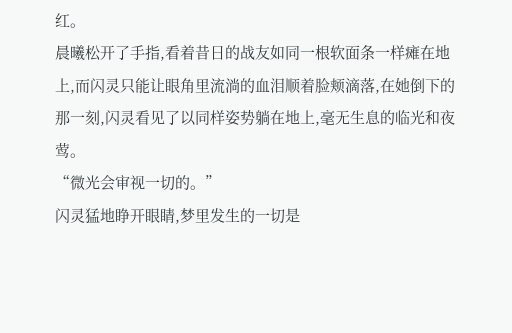红。
晨曦松开了手指,看着昔日的战友如同一根软面条一样瘫在地上,而闪灵只能让眼角里流淌的血泪顺着脸颊滴落,在她倒下的那一刻,闪灵看见了以同样姿势躺在地上,毫无生息的临光和夜莺。
“微光会审视一切的。”
闪灵猛地睁开眼睛,梦里发生的一切是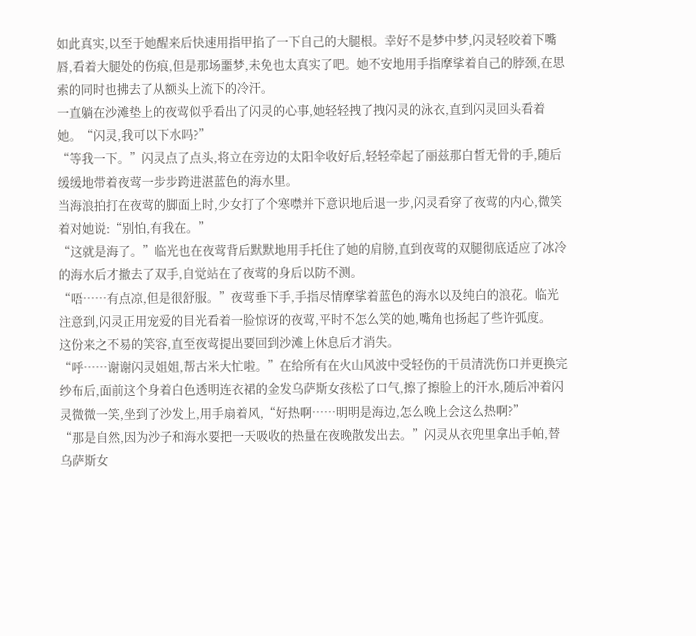如此真实,以至于她醒来后快速用指甲掐了一下自己的大腿根。幸好不是梦中梦,闪灵轻咬着下嘴唇,看着大腿处的伤痕,但是那场噩梦,未免也太真实了吧。她不安地用手指摩挲着自己的脖颈,在思索的同时也拂去了从额头上流下的冷汗。
一直躺在沙滩垫上的夜莺似乎看出了闪灵的心事,她轻轻拽了拽闪灵的泳衣,直到闪灵回头看着她。“闪灵,我可以下水吗?”
“等我一下。”闪灵点了点头,将立在旁边的太阳伞收好后,轻轻牵起了丽兹那白皙无骨的手,随后缓缓地带着夜莺一步步跨进湛蓝色的海水里。
当海浪拍打在夜莺的脚面上时,少女打了个寒噤并下意识地后退一步,闪灵看穿了夜莺的内心,微笑着对她说:“别怕,有我在。”
“这就是海了。”临光也在夜莺背后默默地用手托住了她的肩膀,直到夜莺的双腿彻底适应了冰冷的海水后才撤去了双手,自觉站在了夜莺的身后以防不测。
“唔……有点凉,但是很舒服。”夜莺垂下手,手指尽情摩挲着蓝色的海水以及纯白的浪花。临光注意到,闪灵正用宠爱的目光看着一脸惊讶的夜莺,平时不怎么笑的她,嘴角也扬起了些许弧度。
这份来之不易的笑容,直至夜莺提出要回到沙滩上休息后才消失。
“呼……谢谢闪灵姐姐,帮古米大忙啦。”在给所有在火山风波中受轻伤的干员清洗伤口并更换完纱布后,面前这个身着白色透明连衣裙的金发乌萨斯女孩松了口气,擦了擦脸上的汗水,随后冲着闪灵微微一笑,坐到了沙发上,用手扇着风,“好热啊……明明是海边,怎么晚上会这么热啊?”
“那是自然,因为沙子和海水要把一天吸收的热量在夜晚散发出去。”闪灵从衣兜里拿出手帕,替乌萨斯女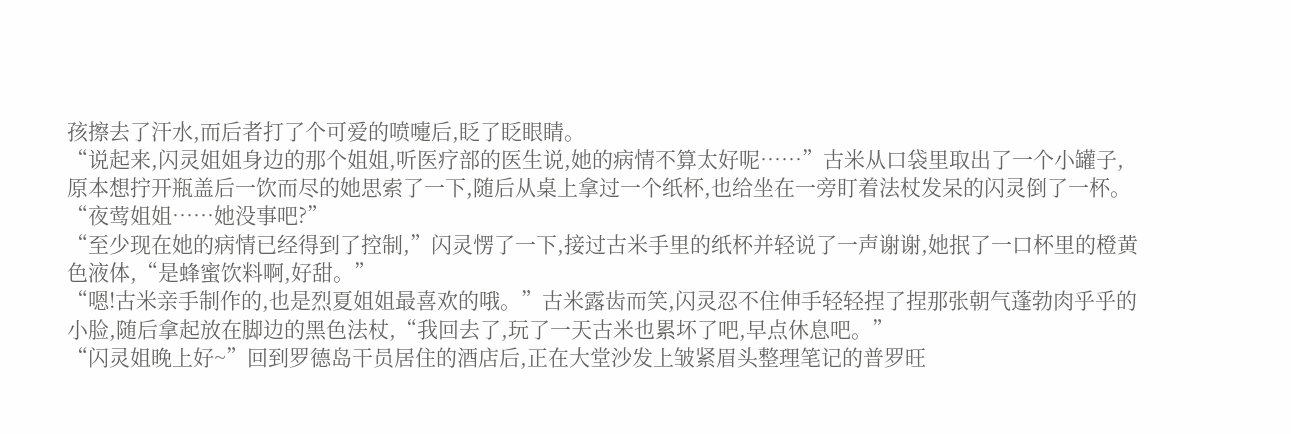孩擦去了汗水,而后者打了个可爱的喷嚏后,眨了眨眼睛。
“说起来,闪灵姐姐身边的那个姐姐,听医疗部的医生说,她的病情不算太好呢……”古米从口袋里取出了一个小罐子,原本想拧开瓶盖后一饮而尽的她思索了一下,随后从桌上拿过一个纸杯,也给坐在一旁盯着法杖发呆的闪灵倒了一杯。“夜莺姐姐……她没事吧?”
“至少现在她的病情已经得到了控制,”闪灵愣了一下,接过古米手里的纸杯并轻说了一声谢谢,她抿了一口杯里的橙黄色液体,“是蜂蜜饮料啊,好甜。”
“嗯!古米亲手制作的,也是烈夏姐姐最喜欢的哦。”古米露齿而笑,闪灵忍不住伸手轻轻捏了捏那张朝气蓬勃肉乎乎的小脸,随后拿起放在脚边的黑色法杖,“我回去了,玩了一天古米也累坏了吧,早点休息吧。”
“闪灵姐晚上好~”回到罗德岛干员居住的酒店后,正在大堂沙发上皱紧眉头整理笔记的普罗旺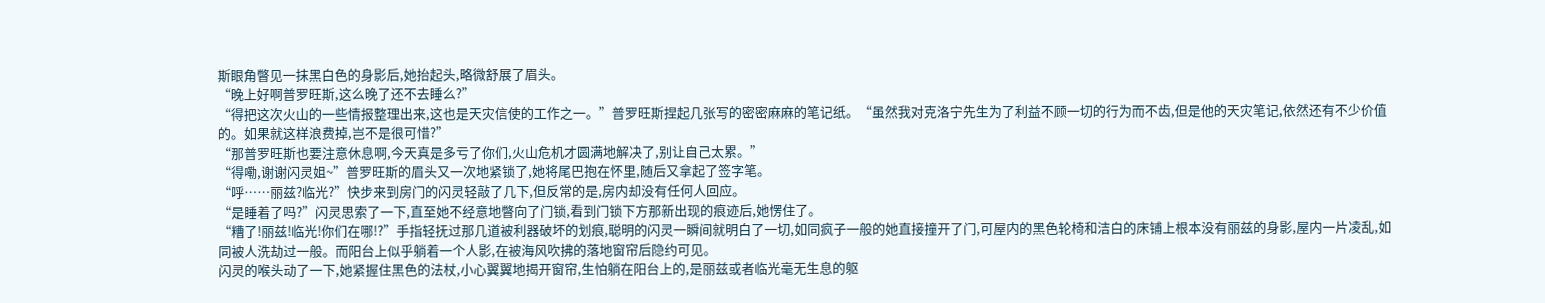斯眼角瞥见一抹黑白色的身影后,她抬起头,略微舒展了眉头。
“晚上好啊普罗旺斯,这么晚了还不去睡么?”
“得把这次火山的一些情报整理出来,这也是天灾信使的工作之一。”普罗旺斯捏起几张写的密密麻麻的笔记纸。“虽然我对克洛宁先生为了利益不顾一切的行为而不齿,但是他的天灾笔记,依然还有不少价值的。如果就这样浪费掉,岂不是很可惜?”
“那普罗旺斯也要注意休息啊,今天真是多亏了你们,火山危机才圆满地解决了,别让自己太累。”
“得嘞,谢谢闪灵姐~”普罗旺斯的眉头又一次地紧锁了,她将尾巴抱在怀里,随后又拿起了签字笔。
“呼……丽兹?临光?”快步来到房门的闪灵轻敲了几下,但反常的是,房内却没有任何人回应。
“是睡着了吗?”闪灵思索了一下,直至她不经意地瞥向了门锁,看到门锁下方那新出现的痕迹后,她愣住了。
“糟了!丽兹!临光!你们在哪!?”手指轻抚过那几道被利器破坏的划痕,聪明的闪灵一瞬间就明白了一切,如同疯子一般的她直接撞开了门,可屋内的黑色轮椅和洁白的床铺上根本没有丽兹的身影,屋内一片凌乱,如同被人洗劫过一般。而阳台上似乎躺着一个人影,在被海风吹拂的落地窗帘后隐约可见。
闪灵的喉头动了一下,她紧握住黑色的法杖,小心翼翼地揭开窗帘,生怕躺在阳台上的,是丽兹或者临光毫无生息的躯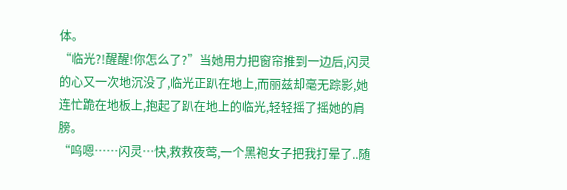体。
“临光?!醒醒!你怎么了?”当她用力把窗帘推到一边后,闪灵的心又一次地沉没了,临光正趴在地上,而丽兹却毫无踪影,她连忙跪在地板上,抱起了趴在地上的临光,轻轻摇了摇她的肩膀。
“呜嗯……闪灵…快,救救夜莺,一个黑袍女子把我打晕了..随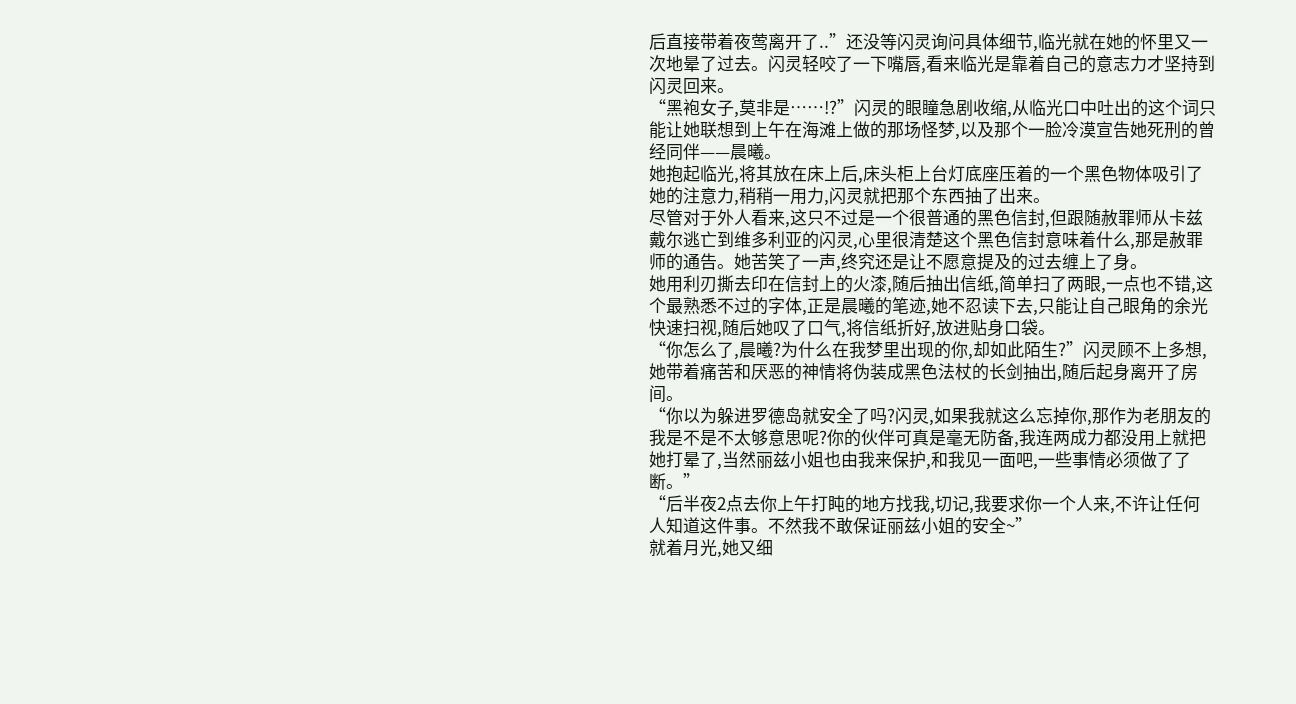后直接带着夜莺离开了..”还没等闪灵询问具体细节,临光就在她的怀里又一次地晕了过去。闪灵轻咬了一下嘴唇,看来临光是靠着自己的意志力才坚持到闪灵回来。
“黑袍女子,莫非是……!?”闪灵的眼瞳急剧收缩,从临光口中吐出的这个词只能让她联想到上午在海滩上做的那场怪梦,以及那个一脸冷漠宣告她死刑的曾经同伴——晨曦。
她抱起临光,将其放在床上后,床头柜上台灯底座压着的一个黑色物体吸引了她的注意力,稍稍一用力,闪灵就把那个东西抽了出来。
尽管对于外人看来,这只不过是一个很普通的黑色信封,但跟随赦罪师从卡兹戴尔逃亡到维多利亚的闪灵,心里很清楚这个黑色信封意味着什么,那是赦罪师的通告。她苦笑了一声,终究还是让不愿意提及的过去缠上了身。
她用利刃撕去印在信封上的火漆,随后抽出信纸,简单扫了两眼,一点也不错,这个最熟悉不过的字体,正是晨曦的笔迹,她不忍读下去,只能让自己眼角的余光快速扫视,随后她叹了口气,将信纸折好,放进贴身口袋。
“你怎么了,晨曦?为什么在我梦里出现的你,却如此陌生?”闪灵顾不上多想,她带着痛苦和厌恶的神情将伪装成黑色法杖的长剑抽出,随后起身离开了房间。
“你以为躲进罗德岛就安全了吗?闪灵,如果我就这么忘掉你,那作为老朋友的我是不是不太够意思呢?你的伙伴可真是毫无防备,我连两成力都没用上就把她打晕了,当然丽兹小姐也由我来保护,和我见一面吧,一些事情必须做了了断。”
“后半夜2点去你上午打盹的地方找我,切记,我要求你一个人来,不许让任何人知道这件事。不然我不敢保证丽兹小姐的安全~”
就着月光,她又细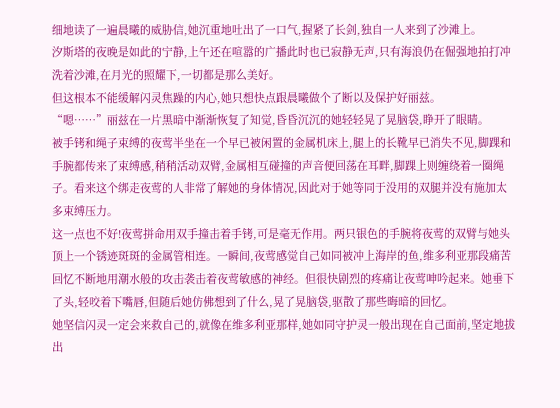细地读了一遍晨曦的威胁信,她沉重地吐出了一口气,握紧了长剑,独自一人来到了沙滩上。
汐斯塔的夜晚是如此的宁静,上午还在喧嚣的广播此时也已寂静无声,只有海浪仍在倔强地拍打冲洗着沙滩,在月光的照耀下,一切都是那么美好。
但这根本不能缓解闪灵焦躁的内心,她只想快点跟晨曦做个了断以及保护好丽兹。
“嗯……”丽兹在一片黑暗中渐渐恢复了知觉,昏昏沉沉的她轻轻晃了晃脑袋,睁开了眼睛。
被手铐和绳子束缚的夜莺半坐在一个早已被闲置的金属机床上,腿上的长靴早已消失不见,脚踝和手腕都传来了束缚感,稍稍活动双臂,金属相互碰撞的声音便回荡在耳畔,脚踝上则缠绕着一圈绳子。看来这个绑走夜莺的人非常了解她的身体情况,因此对于她等同于没用的双腿并没有施加太多束缚压力。
这一点也不好!夜莺拼命用双手撞击着手铐,可是毫无作用。两只银色的手腕将夜莺的双臂与她头顶上一个锈迹斑斑的金属管相连。一瞬间,夜莺感觉自己如同被冲上海岸的鱼,维多利亚那段痛苦回忆不断地用潮水般的攻击袭击着夜莺敏感的神经。但很快剧烈的疼痛让夜莺呻吟起来。她垂下了头,轻咬着下嘴唇,但随后她仿佛想到了什么,晃了晃脑袋,驱散了那些晦暗的回忆。
她坚信闪灵一定会来救自己的,就像在维多利亚那样,她如同守护灵一般出现在自己面前,坚定地拔出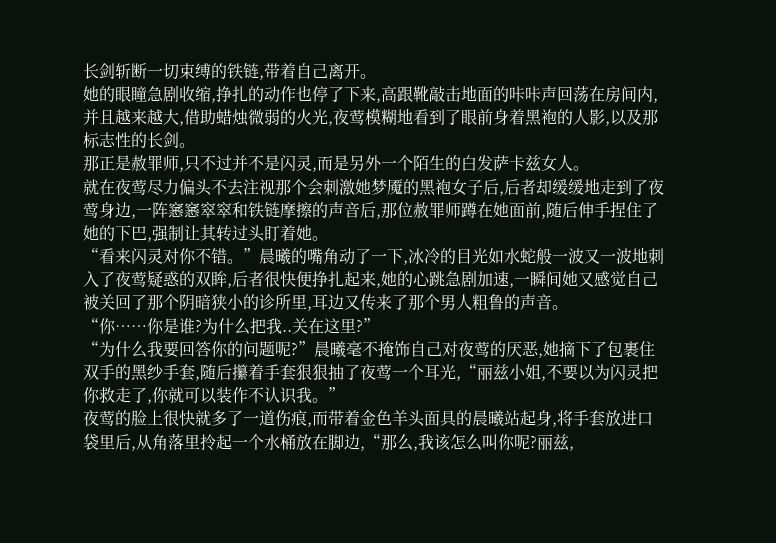长剑斩断一切束缚的铁链,带着自己离开。
她的眼瞳急剧收缩,挣扎的动作也停了下来,高跟靴敲击地面的咔咔声回荡在房间内,并且越来越大,借助蜡烛微弱的火光,夜莺模糊地看到了眼前身着黑袍的人影,以及那标志性的长剑。
那正是赦罪师,只不过并不是闪灵,而是另外一个陌生的白发萨卡兹女人。
就在夜莺尽力偏头不去注视那个会刺激她梦魇的黑袍女子后,后者却缓缓地走到了夜莺身边,一阵窸窸窣窣和铁链摩擦的声音后,那位赦罪师蹲在她面前,随后伸手捏住了她的下巴,强制让其转过头盯着她。
“看来闪灵对你不错。”晨曦的嘴角动了一下,冰冷的目光如水蛇般一波又一波地刺入了夜莺疑惑的双眸,后者很快便挣扎起来,她的心跳急剧加速,一瞬间她又感觉自己被关回了那个阴暗狭小的诊所里,耳边又传来了那个男人粗鲁的声音。
“你……你是谁?为什么把我..关在这里?”
“为什么我要回答你的问题呢?”晨曦毫不掩饰自己对夜莺的厌恶,她摘下了包裹住双手的黑纱手套,随后攥着手套狠狠抽了夜莺一个耳光,“丽兹小姐,不要以为闪灵把你救走了,你就可以装作不认识我。”
夜莺的脸上很快就多了一道伤痕,而带着金色羊头面具的晨曦站起身,将手套放进口袋里后,从角落里拎起一个水桶放在脚边,“那么,我该怎么叫你呢?丽兹,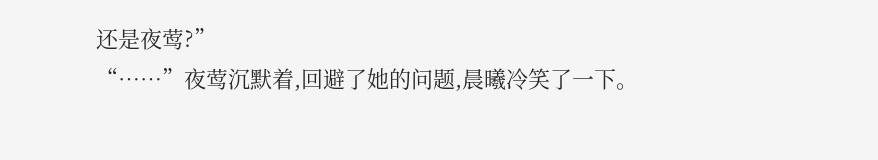还是夜莺?”
“……”夜莺沉默着,回避了她的问题,晨曦冷笑了一下。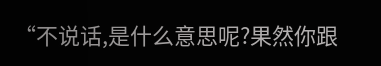“不说话,是什么意思呢?果然你跟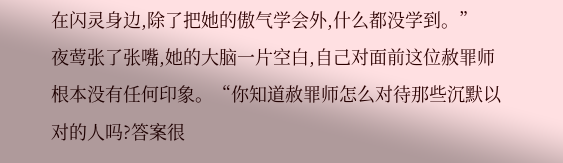在闪灵身边,除了把她的傲气学会外,什么都没学到。”
夜莺张了张嘴,她的大脑一片空白,自己对面前这位赦罪师根本没有任何印象。“你知道赦罪师怎么对待那些沉默以对的人吗?答案很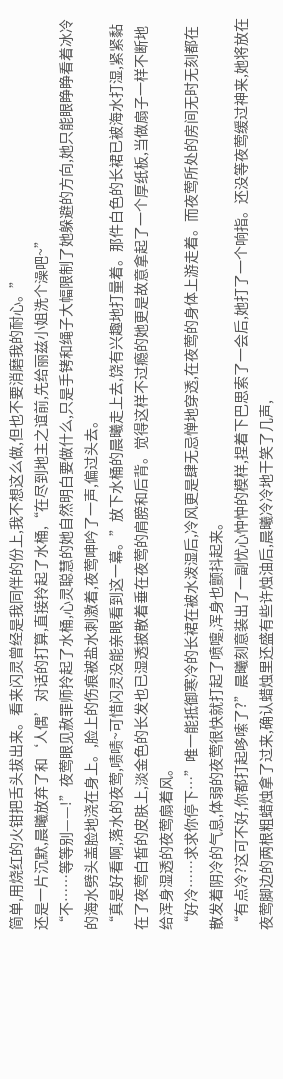简单,用烧红的火钳把舌头拔出来。看来闪灵曾经是我同伴的份上,我不想这么做,但也不要消磨我的耐心。”
还是一片沉默,晨曦放弃了和‘人偶’对话的打算,直接拎起了水桶,“在尽到地主之谊前,先给丽兹小姐洗个澡吧~”
“不……等等别——!”夜莺眼见赦罪师拎起了水桶,心灵聪慧的她自然明白要做什么,只是手铐和绳子大幅限制了她躲避的方向,她只能眼睁睁看着冰冷的海水劈头盖脸地浇在身上。,脸上的伤痕被盐水刺激着,夜莺呻吟了一声,偏过头去。
“真是好看啊,落水的夜莺,啧啧~可惜闪灵没能亲眼看到这一幕。”放下水桶的晨曦走上去,饶有兴趣地打量着。那件白色的长裙已被海水打湿,紧紧黏在了夜莺白皙的皮肤上,淡金色的长发也已湿透披散着垂在夜莺的肩膀和后背。觉得这样不过瘾的她更是故意拿起了一个厚纸板,当做扇子一样不断地给浑身湿透的夜莺扇着风。
“好冷……求求你停下…”唯一能抵御寒冷的长裙在被水泼湿后,冷风更是肆无忌惮地穿透,在夜莺的身体上游走着。而夜莺所处的房间无时无刻都在散发着阴冷的气息,体弱的夜莺很快就打起了喷嚏,浑身也颤抖起来。
“有点冷?这可不好,你都打起哆嗦了?”晨曦刻意装出了一副忧心忡忡的模样,捏着下巴思索了一会后,她打了一个响指。还没等夜莺缓过神来,她将放在夜莺脚边的两根粗蜡烛拿了过来,确认蜡烛里还盛有些许烛油后,晨曦冷冷地干笑了几声,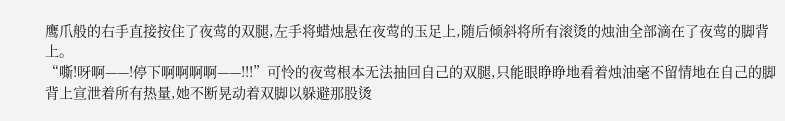鹰爪般的右手直接按住了夜莺的双腿,左手将蜡烛悬在夜莺的玉足上,随后倾斜将所有滚烫的烛油全部滴在了夜莺的脚背上。
“嘶!呀啊——!停下啊啊啊啊——!!!”可怜的夜莺根本无法抽回自己的双腿,只能眼睁睁地看着烛油毫不留情地在自己的脚背上宣泄着所有热量,她不断晃动着双脚以躲避那股烫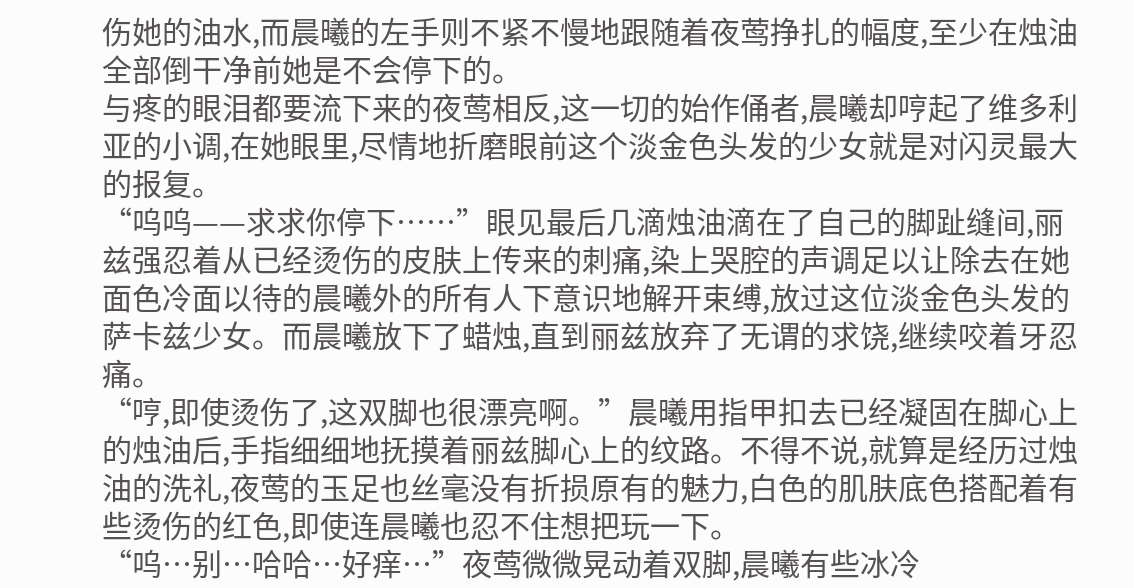伤她的油水,而晨曦的左手则不紧不慢地跟随着夜莺挣扎的幅度,至少在烛油全部倒干净前她是不会停下的。
与疼的眼泪都要流下来的夜莺相反,这一切的始作俑者,晨曦却哼起了维多利亚的小调,在她眼里,尽情地折磨眼前这个淡金色头发的少女就是对闪灵最大的报复。
“呜呜——求求你停下……”眼见最后几滴烛油滴在了自己的脚趾缝间,丽兹强忍着从已经烫伤的皮肤上传来的刺痛,染上哭腔的声调足以让除去在她面色冷面以待的晨曦外的所有人下意识地解开束缚,放过这位淡金色头发的萨卡兹少女。而晨曦放下了蜡烛,直到丽兹放弃了无谓的求饶,继续咬着牙忍痛。
“哼,即使烫伤了,这双脚也很漂亮啊。”晨曦用指甲扣去已经凝固在脚心上的烛油后,手指细细地抚摸着丽兹脚心上的纹路。不得不说,就算是经历过烛油的洗礼,夜莺的玉足也丝毫没有折损原有的魅力,白色的肌肤底色搭配着有些烫伤的红色,即使连晨曦也忍不住想把玩一下。
“呜…别…哈哈…好痒…”夜莺微微晃动着双脚,晨曦有些冰冷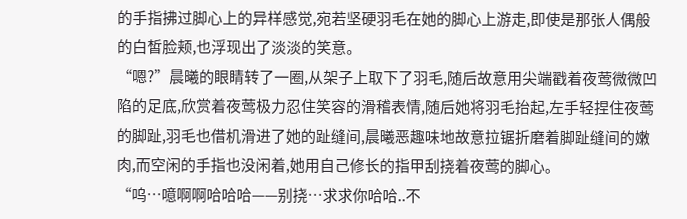的手指拂过脚心上的异样感觉,宛若坚硬羽毛在她的脚心上游走,即使是那张人偶般的白皙脸颊,也浮现出了淡淡的笑意。
“嗯?”晨曦的眼睛转了一圈,从架子上取下了羽毛,随后故意用尖端戳着夜莺微微凹陷的足底,欣赏着夜莺极力忍住笑容的滑稽表情,随后她将羽毛抬起,左手轻捏住夜莺的脚趾,羽毛也借机滑进了她的趾缝间,晨曦恶趣味地故意拉锯折磨着脚趾缝间的嫩肉,而空闲的手指也没闲着,她用自己修长的指甲刮挠着夜莺的脚心。
“呜…噫啊啊哈哈哈——别挠…求求你哈哈..不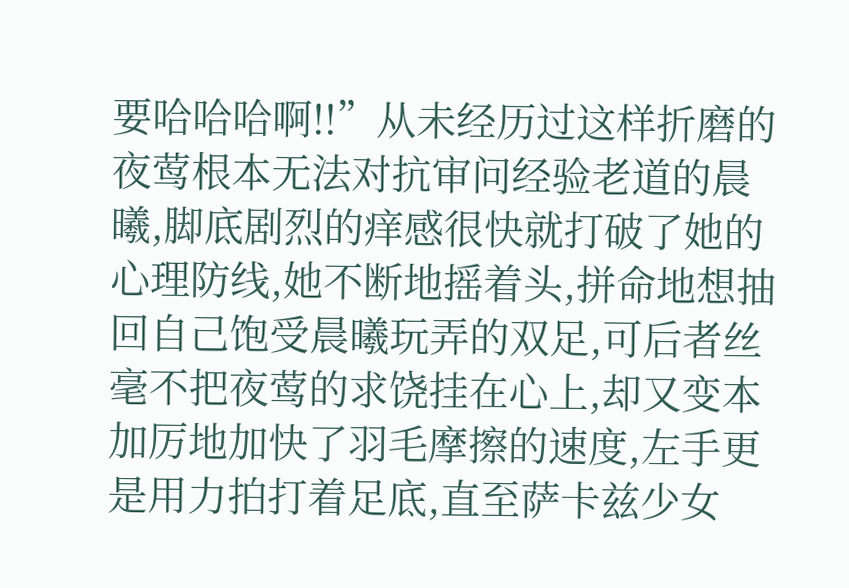要哈哈哈啊!!”从未经历过这样折磨的夜莺根本无法对抗审问经验老道的晨曦,脚底剧烈的痒感很快就打破了她的心理防线,她不断地摇着头,拼命地想抽回自己饱受晨曦玩弄的双足,可后者丝毫不把夜莺的求饶挂在心上,却又变本加厉地加快了羽毛摩擦的速度,左手更是用力拍打着足底,直至萨卡兹少女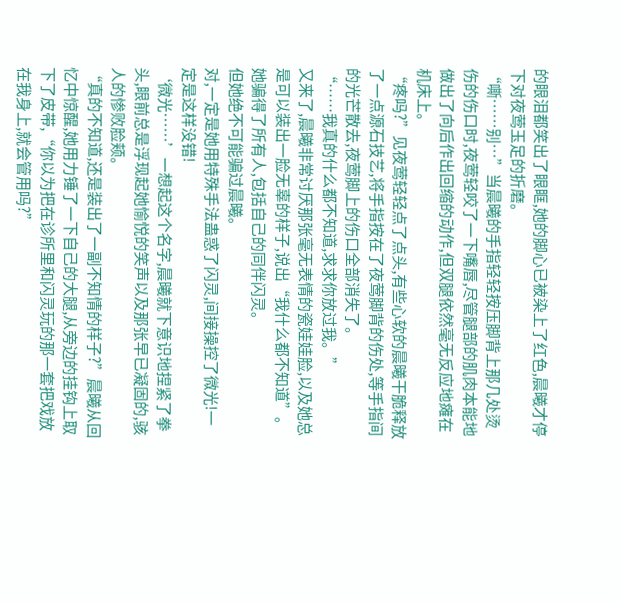的眼泪都笑出了眼眶,她的脚心已被染上了红色,晨曦才停下对夜莺玉足的折磨。
“嘶……别…”当晨曦的手指轻轻按压脚背上那几处烫伤的伤口时,夜莺轻咬了一下嘴唇,尽管腿部的肌肉本能地做出了向后作出回缩的动作,但双腿依然毫无反应地瘫在机床上。
“疼吗?”见夜莺轻轻点了点头,有些心软的晨曦干脆释放了一点源石技艺,将手指按在了夜莺脚背的伤处,等手指间的光芒散去,夜莺脚上的伤口全部消失了。
“……我真的什么都不知道,求求你放过我。”
又来了,晨曦非常讨厌那张毫无表情的瓷娃娃脸,以及她总是可以装出一脸无辜的样子,说出“我什么都不知道”。
她骗得了所有人,包括自己的同伴闪灵。
但她绝不可能骗过晨曦。
对,一定是她用特殊手法蛊惑了闪灵,间接操控了微光!一定是这样没错!
‘微光……’一想起这个名字,晨曦就下意识地捏紧了拳头,眼前总是浮现起她愉悦的笑声以及那张早已凝固的,骇人的惨败脸颊。
“真的不知道,还是装出了一副不知情的样子?”晨曦从回忆中惊醒,她用力锤了一下自己的大腿,从旁边的挂钩上取下了皮带,“你以为把在诊所里和闪灵玩的那一套把戏放在我身上,就会管用吗?”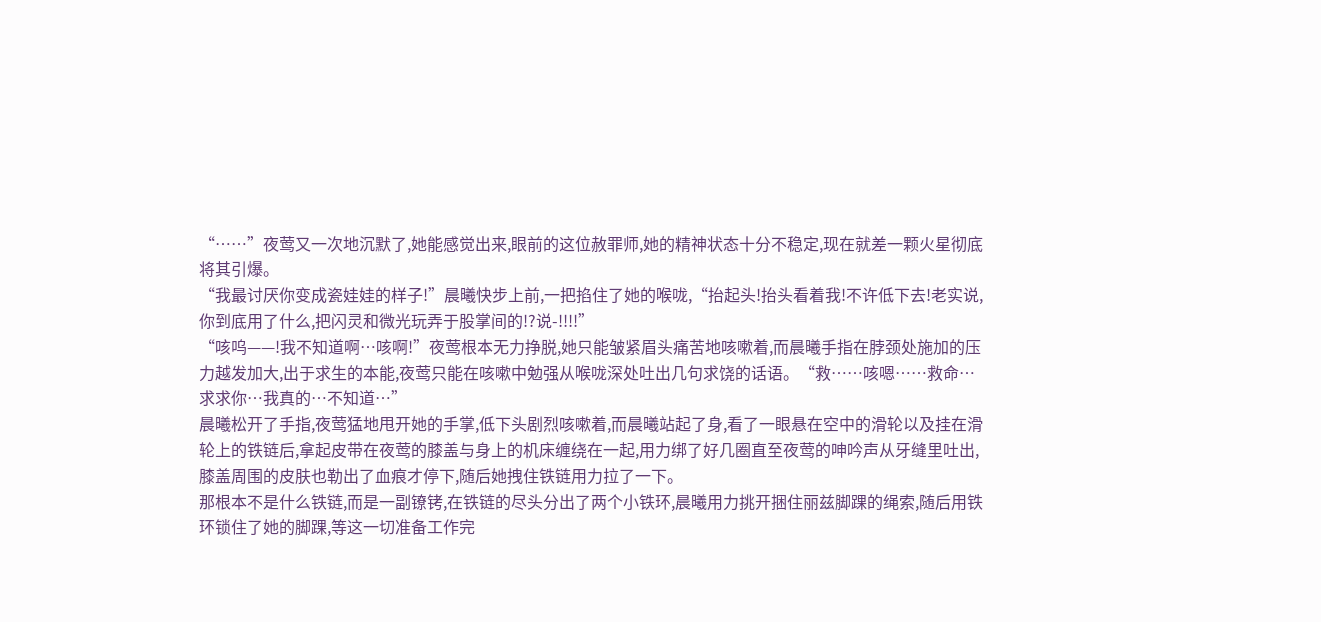“……”夜莺又一次地沉默了,她能感觉出来,眼前的这位赦罪师,她的精神状态十分不稳定,现在就差一颗火星彻底将其引爆。
“我最讨厌你变成瓷娃娃的样子!”晨曦快步上前,一把掐住了她的喉咙,“抬起头!抬头看着我!不许低下去!老实说,你到底用了什么,把闪灵和微光玩弄于股掌间的!?说-!!!!”
“咳呜——!我不知道啊…咳啊!”夜莺根本无力挣脱,她只能皱紧眉头痛苦地咳嗽着,而晨曦手指在脖颈处施加的压力越发加大,出于求生的本能,夜莺只能在咳嗽中勉强从喉咙深处吐出几句求饶的话语。“救……咳嗯……救命…求求你…我真的…不知道…”
晨曦松开了手指,夜莺猛地甩开她的手掌,低下头剧烈咳嗽着,而晨曦站起了身,看了一眼悬在空中的滑轮以及挂在滑轮上的铁链后,拿起皮带在夜莺的膝盖与身上的机床缠绕在一起,用力绑了好几圈直至夜莺的呻吟声从牙缝里吐出,膝盖周围的皮肤也勒出了血痕才停下,随后她拽住铁链用力拉了一下。
那根本不是什么铁链,而是一副镣铐,在铁链的尽头分出了两个小铁环,晨曦用力挑开捆住丽兹脚踝的绳索,随后用铁环锁住了她的脚踝,等这一切准备工作完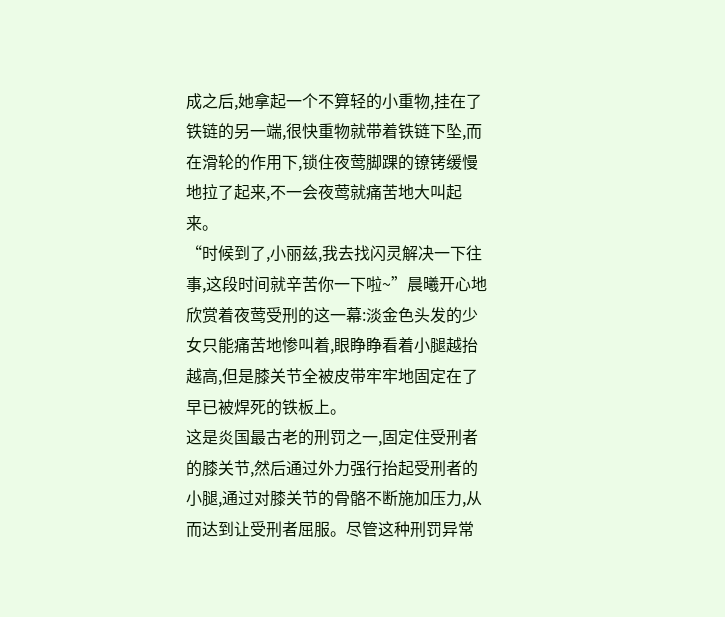成之后,她拿起一个不算轻的小重物,挂在了铁链的另一端,很快重物就带着铁链下坠,而在滑轮的作用下,锁住夜莺脚踝的镣铐缓慢地拉了起来,不一会夜莺就痛苦地大叫起来。
“时候到了,小丽兹,我去找闪灵解决一下往事,这段时间就辛苦你一下啦~”晨曦开心地欣赏着夜莺受刑的这一幕:淡金色头发的少女只能痛苦地惨叫着,眼睁睁看着小腿越抬越高,但是膝关节全被皮带牢牢地固定在了早已被焊死的铁板上。
这是炎国最古老的刑罚之一,固定住受刑者的膝关节,然后通过外力强行抬起受刑者的小腿,通过对膝关节的骨骼不断施加压力,从而达到让受刑者屈服。尽管这种刑罚异常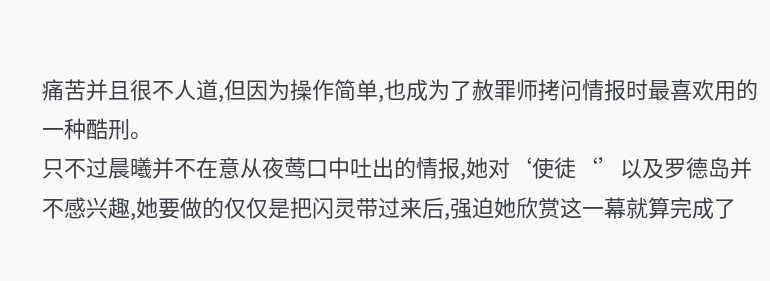痛苦并且很不人道,但因为操作简单,也成为了赦罪师拷问情报时最喜欢用的一种酷刑。
只不过晨曦并不在意从夜莺口中吐出的情报,她对‘使徒‘’以及罗德岛并不感兴趣,她要做的仅仅是把闪灵带过来后,强迫她欣赏这一幕就算完成了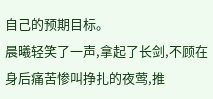自己的预期目标。
晨曦轻笑了一声,拿起了长剑,不顾在身后痛苦惨叫挣扎的夜莺,推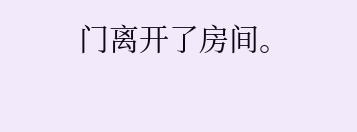门离开了房间。